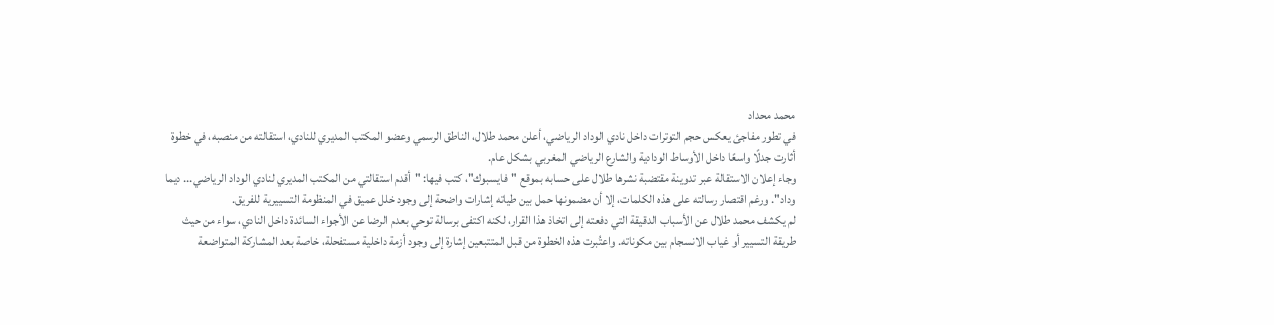محمد محداد
في تطور مفاجئ يعكس حجم التوترات داخل نادي الوداد الرياضي، أعلن محمد طلال، الناطق الرسمي وعضو المكتب المديري للنادي، استقالته من منصبه، في خطوة أثارت جدلًا واسعًا داخل الأوساط الودادية والشارع الرياضي المغربي بشكل عام.
وجاء إعلان الاستقالة عبر تدوينة مقتضبة نشرها طلال على حسابه بموقع "فايسبوك"، كتب فيها: "أقدم استقالتي من المكتب المديري لنادي الوداد الرياضي... ديما وداد". ورغم اقتصار رسالته على هذه الكلمات، إلا أن مضمونها حمل بين طياته إشارات واضحة إلى وجود خلل عميق في المنظومة التسييرية للفريق.
لم يكشف محمد طلال عن الأسباب الدقيقة التي دفعته إلى اتخاذ هذا القرار، لكنه اكتفى برسالة توحي بعدم الرضا عن الأجواء السائدة داخل النادي، سواء من حيث طريقة التسيير أو غياب الانسجام بين مكوناته. واعتُبرت هذه الخطوة من قبل المتتبعين إشارة إلى وجود أزمة داخلية مستفحلة، خاصة بعد المشاركة المتواضعة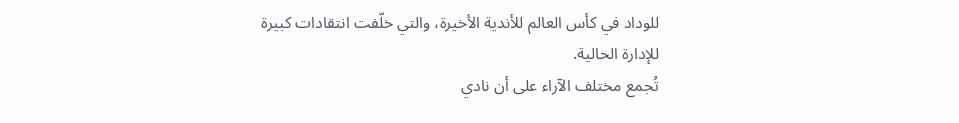للوداد في كأس العالم للأندية الأخيرة، والتي خلّفت انتقادات كبيرة للإدارة الحالية.
تُجمع مختلف الآراء على أن نادي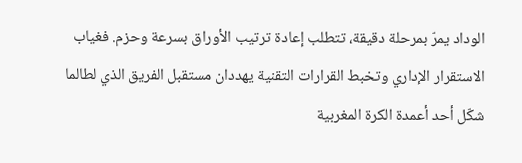الوداد يمرّ بمرحلة دقيقة، تتطلب إعادة ترتيب الأوراق بسرعة وحزم. فغياب الاستقرار الإداري وتخبط القرارات التقنية يهددان مستقبل الفريق الذي لطالما شكّل أحد أعمدة الكرة المغربية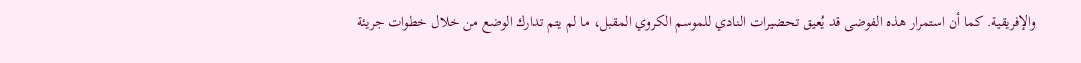والإفريقية. كما أن استمرار هذه الفوضى قد يُعيق تحضيرات النادي للموسم الكروي المقبل، ما لم يتم تدارك الوضع من خلال خطوات جريئة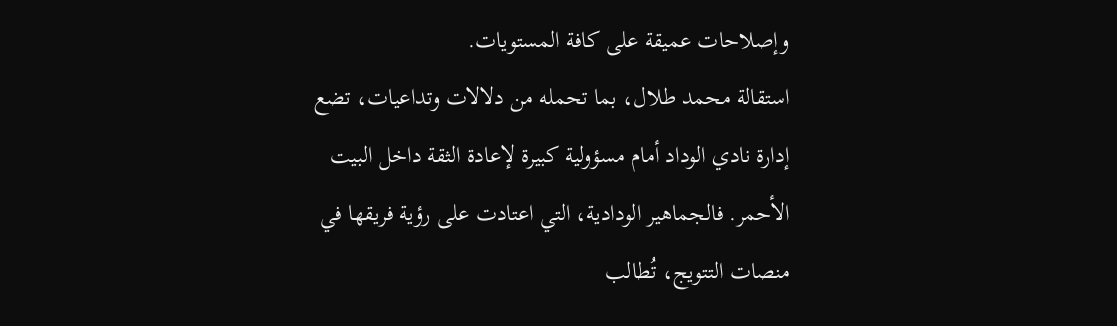وإصلاحات عميقة على كافة المستويات.
استقالة محمد طلال، بما تحمله من دلالات وتداعيات، تضع إدارة نادي الوداد أمام مسؤولية كبيرة لإعادة الثقة داخل البيت الأحمر. فالجماهير الودادية، التي اعتادت على رؤية فريقها في منصات التتويج، تُطالب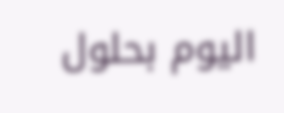اليوم بحلول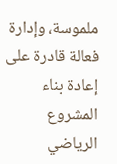ملموسة، وإدارة فعالة قادرة على إعادة بناء المشروع الرياضي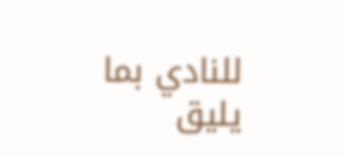للنادي بما يليق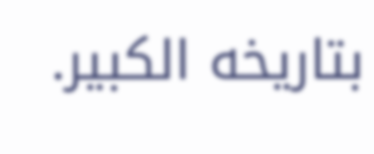بتاريخه الكبير.